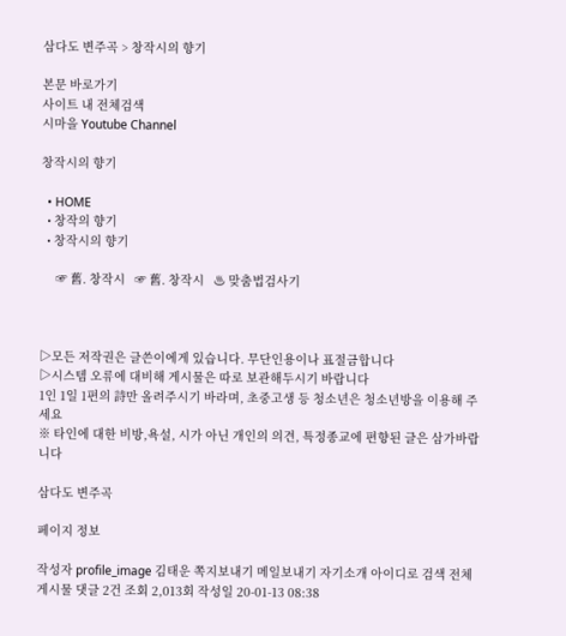삼다도 변주곡 > 창작시의 향기

본문 바로가기
사이트 내 전체검색
시마을 Youtube Channel

창작시의 향기

  • HOME
  • 창작의 향기
  • 창작시의 향기

     ☞ 舊. 창작시   ☞ 舊. 창작시   ♨ 맞춤법검사기



▷모든 저작권은 글쓴이에게 있습니다. 무단인용이나 표절금합니다
▷시스템 오류에 대비해 게시물은 따로 보관해두시기 바랍니다
1인 1일 1편의 詩만 올려주시기 바라며, 초중고생 등 청소년은 청소년방을 이용해 주세요
※ 타인에 대한 비방,욕설, 시가 아닌 개인의 의견, 특정종교에 편향된 글은 삼가바랍니다

삼다도 변주곡

페이지 정보

작성자 profile_image 김태운 쪽지보내기 메일보내기 자기소개 아이디로 검색 전체게시물 댓글 2건 조회 2,013회 작성일 20-01-13 08:38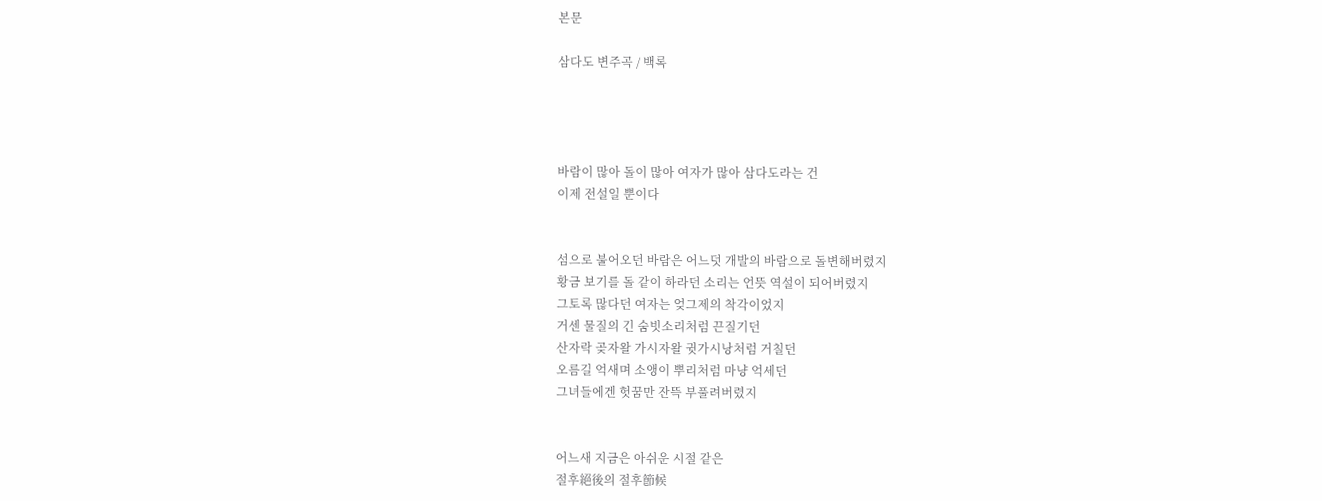본문

삼다도 변주곡 / 백록




바람이 많아 돌이 많아 여자가 많아 삼다도라는 건
이제 전설일 뿐이다


섬으로 불어오던 바람은 어느덧 개발의 바람으로 돌변해버렸지
황금 보기를 돌 같이 하라던 소리는 언뜻 역설이 되어버렸지
그토록 많다던 여자는 엊그제의 착각이었지
거센 물질의 긴 숨빗소리처럼 끈질기던
산자락 곶자왈 가시자왈 귓가시낭처럼 거칠던
오름길 억새며 소앵이 뿌리처럼 마냥 억세던
그녀들에겐 헛꿈만 잔뜩 부풀려버렸지


어느새 지금은 아쉬운 시절 같은
절후絕後의 절후節候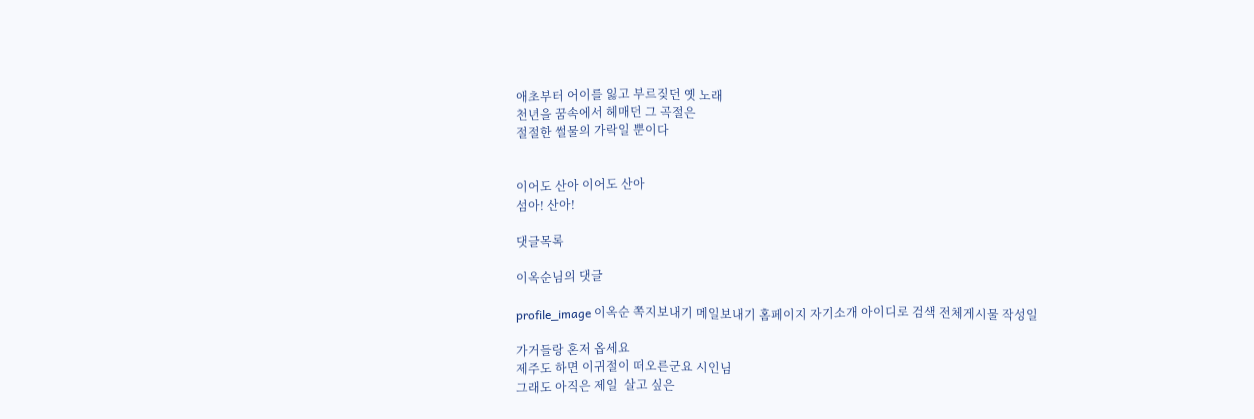애초부터 어이를 잃고 부르짖던 옛 노래
천년을 꿈속에서 헤매던 그 곡절은
절절한 썰물의 가락일 뿐이다


이어도 산아 이어도 산아
섬아! 산아!

댓글목록

이옥순님의 댓글

profile_image 이옥순 쪽지보내기 메일보내기 홈페이지 자기소개 아이디로 검색 전체게시물 작성일

가거들랑 혼저 옵세요
제주도 하면 이귀절이 떠오른군요 시인님
그래도 아직은 제일  살고 싶은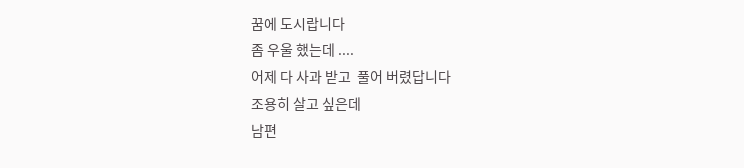꿈에 도시랍니다
좀 우울 했는데 ....
어제 다 사과 받고  풀어 버렸답니다
조용히 살고 싶은데
남편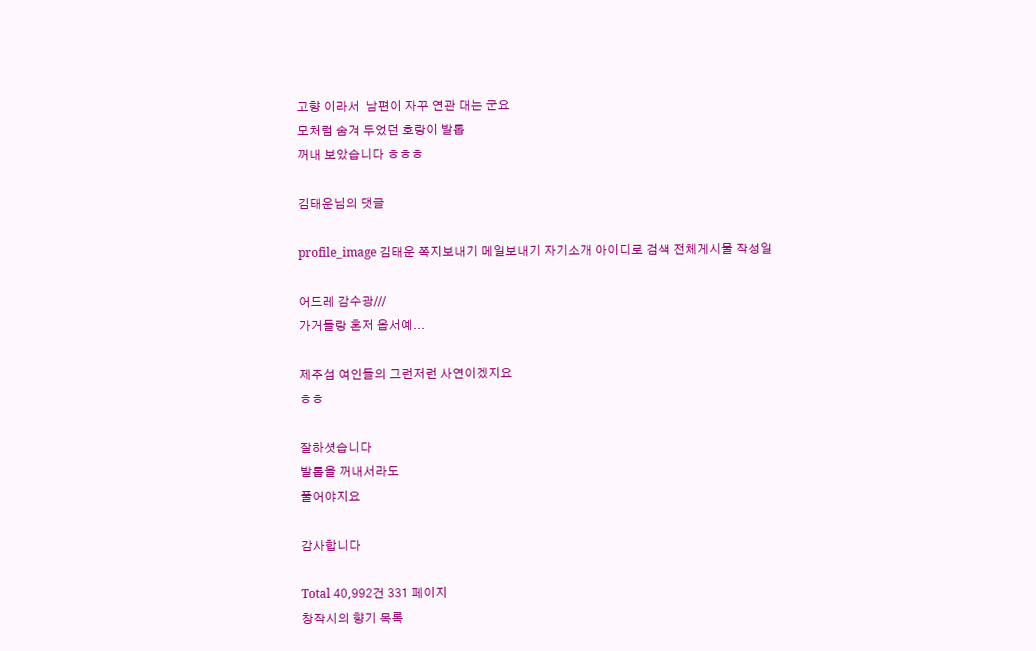고향 이라서  남편이 자꾸 연관 대는 군요
모처럼 숨겨 두었던 호랑이 발톱
꺼내 보았습니다 ㅎㅎㅎ

김태운님의 댓글

profile_image 김태운 쪽지보내기 메일보내기 자기소개 아이디로 검색 전체게시물 작성일

어드레 감수광///
가거들랑 혼저 옵서예...

제주섬 여인들의 그런저런 사연이겠지요
ㅎㅎ

잘하셧습니다
발톱을 꺼내서라도
풀어야지요

감사합니다

Total 40,992건 331 페이지
창작시의 향기 목록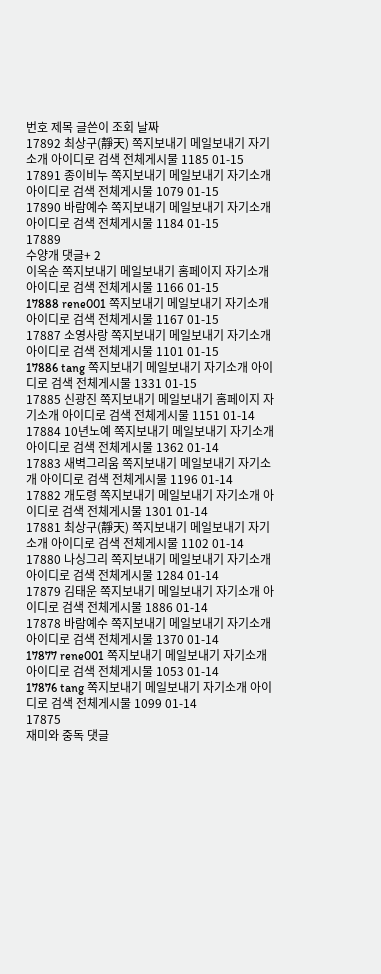번호 제목 글쓴이 조회 날짜
17892 최상구(靜天) 쪽지보내기 메일보내기 자기소개 아이디로 검색 전체게시물 1185 01-15
17891 종이비누 쪽지보내기 메일보내기 자기소개 아이디로 검색 전체게시물 1079 01-15
17890 바람예수 쪽지보내기 메일보내기 자기소개 아이디로 검색 전체게시물 1184 01-15
17889
수양개 댓글+ 2
이옥순 쪽지보내기 메일보내기 홈페이지 자기소개 아이디로 검색 전체게시물 1166 01-15
17888 rene001 쪽지보내기 메일보내기 자기소개 아이디로 검색 전체게시물 1167 01-15
17887 소영사랑 쪽지보내기 메일보내기 자기소개 아이디로 검색 전체게시물 1101 01-15
17886 tang 쪽지보내기 메일보내기 자기소개 아이디로 검색 전체게시물 1331 01-15
17885 신광진 쪽지보내기 메일보내기 홈페이지 자기소개 아이디로 검색 전체게시물 1151 01-14
17884 10년노예 쪽지보내기 메일보내기 자기소개 아이디로 검색 전체게시물 1362 01-14
17883 새벽그리움 쪽지보내기 메일보내기 자기소개 아이디로 검색 전체게시물 1196 01-14
17882 개도령 쪽지보내기 메일보내기 자기소개 아이디로 검색 전체게시물 1301 01-14
17881 최상구(靜天) 쪽지보내기 메일보내기 자기소개 아이디로 검색 전체게시물 1102 01-14
17880 나싱그리 쪽지보내기 메일보내기 자기소개 아이디로 검색 전체게시물 1284 01-14
17879 김태운 쪽지보내기 메일보내기 자기소개 아이디로 검색 전체게시물 1886 01-14
17878 바람예수 쪽지보내기 메일보내기 자기소개 아이디로 검색 전체게시물 1370 01-14
17877 rene001 쪽지보내기 메일보내기 자기소개 아이디로 검색 전체게시물 1053 01-14
17876 tang 쪽지보내기 메일보내기 자기소개 아이디로 검색 전체게시물 1099 01-14
17875
재미와 중독 댓글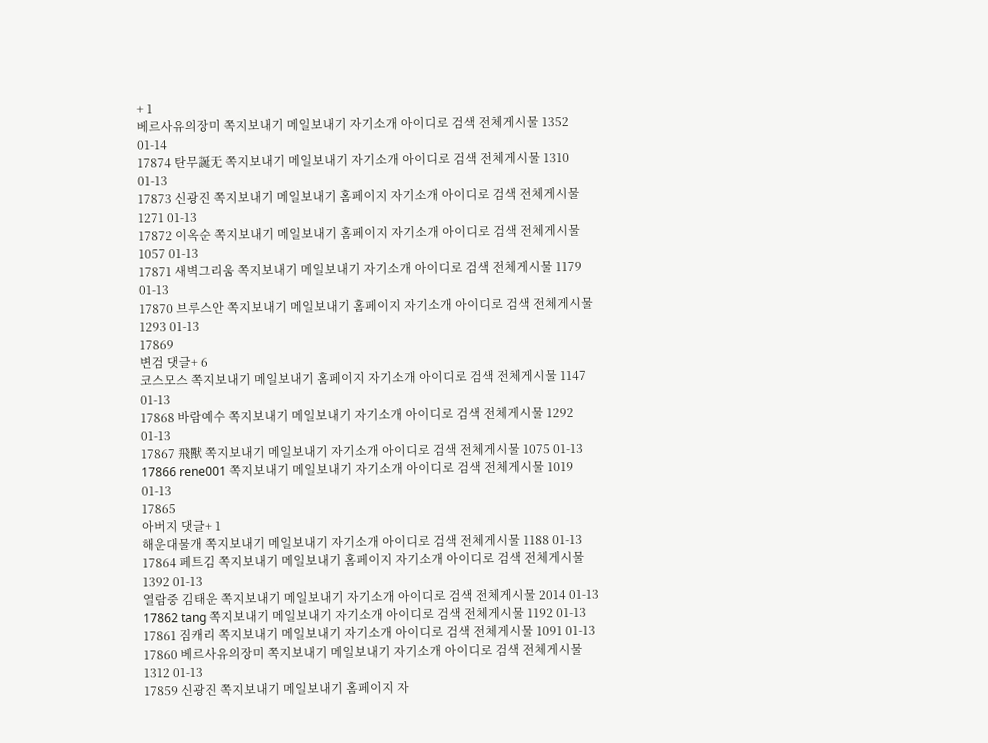+ 1
베르사유의장미 쪽지보내기 메일보내기 자기소개 아이디로 검색 전체게시물 1352 01-14
17874 탄무誕无 쪽지보내기 메일보내기 자기소개 아이디로 검색 전체게시물 1310 01-13
17873 신광진 쪽지보내기 메일보내기 홈페이지 자기소개 아이디로 검색 전체게시물 1271 01-13
17872 이옥순 쪽지보내기 메일보내기 홈페이지 자기소개 아이디로 검색 전체게시물 1057 01-13
17871 새벽그리움 쪽지보내기 메일보내기 자기소개 아이디로 검색 전체게시물 1179 01-13
17870 브루스안 쪽지보내기 메일보내기 홈페이지 자기소개 아이디로 검색 전체게시물 1293 01-13
17869
변검 댓글+ 6
코스모스 쪽지보내기 메일보내기 홈페이지 자기소개 아이디로 검색 전체게시물 1147 01-13
17868 바람예수 쪽지보내기 메일보내기 자기소개 아이디로 검색 전체게시물 1292 01-13
17867 飛獸 쪽지보내기 메일보내기 자기소개 아이디로 검색 전체게시물 1075 01-13
17866 rene001 쪽지보내기 메일보내기 자기소개 아이디로 검색 전체게시물 1019 01-13
17865
아버지 댓글+ 1
해운대물개 쪽지보내기 메일보내기 자기소개 아이디로 검색 전체게시물 1188 01-13
17864 페트김 쪽지보내기 메일보내기 홈페이지 자기소개 아이디로 검색 전체게시물 1392 01-13
열람중 김태운 쪽지보내기 메일보내기 자기소개 아이디로 검색 전체게시물 2014 01-13
17862 tang 쪽지보내기 메일보내기 자기소개 아이디로 검색 전체게시물 1192 01-13
17861 짐캐리 쪽지보내기 메일보내기 자기소개 아이디로 검색 전체게시물 1091 01-13
17860 베르사유의장미 쪽지보내기 메일보내기 자기소개 아이디로 검색 전체게시물 1312 01-13
17859 신광진 쪽지보내기 메일보내기 홈페이지 자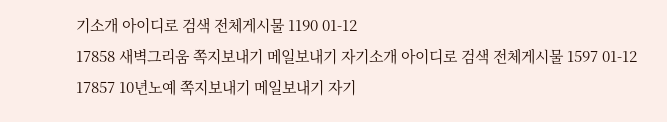기소개 아이디로 검색 전체게시물 1190 01-12
17858 새벽그리움 쪽지보내기 메일보내기 자기소개 아이디로 검색 전체게시물 1597 01-12
17857 10년노예 쪽지보내기 메일보내기 자기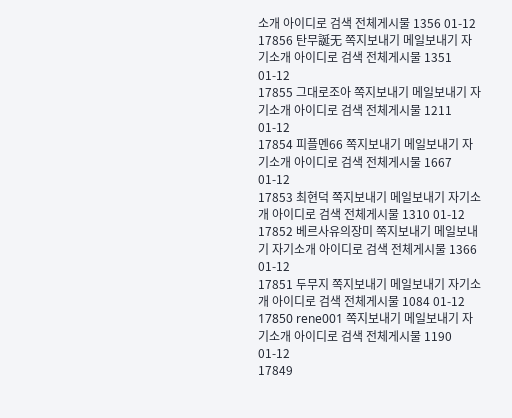소개 아이디로 검색 전체게시물 1356 01-12
17856 탄무誕无 쪽지보내기 메일보내기 자기소개 아이디로 검색 전체게시물 1351 01-12
17855 그대로조아 쪽지보내기 메일보내기 자기소개 아이디로 검색 전체게시물 1211 01-12
17854 피플멘66 쪽지보내기 메일보내기 자기소개 아이디로 검색 전체게시물 1667 01-12
17853 최현덕 쪽지보내기 메일보내기 자기소개 아이디로 검색 전체게시물 1310 01-12
17852 베르사유의장미 쪽지보내기 메일보내기 자기소개 아이디로 검색 전체게시물 1366 01-12
17851 두무지 쪽지보내기 메일보내기 자기소개 아이디로 검색 전체게시물 1084 01-12
17850 rene001 쪽지보내기 메일보내기 자기소개 아이디로 검색 전체게시물 1190 01-12
17849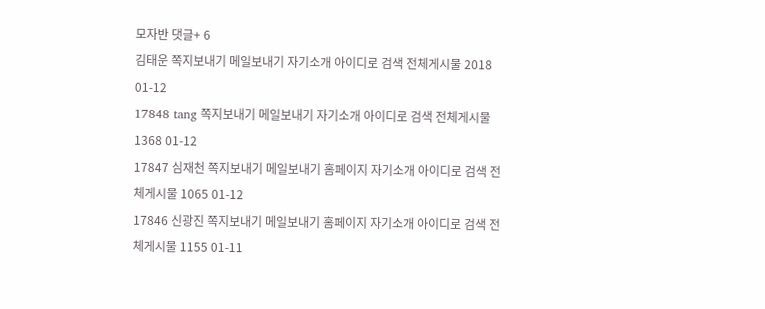모자반 댓글+ 6
김태운 쪽지보내기 메일보내기 자기소개 아이디로 검색 전체게시물 2018 01-12
17848 tang 쪽지보내기 메일보내기 자기소개 아이디로 검색 전체게시물 1368 01-12
17847 심재천 쪽지보내기 메일보내기 홈페이지 자기소개 아이디로 검색 전체게시물 1065 01-12
17846 신광진 쪽지보내기 메일보내기 홈페이지 자기소개 아이디로 검색 전체게시물 1155 01-11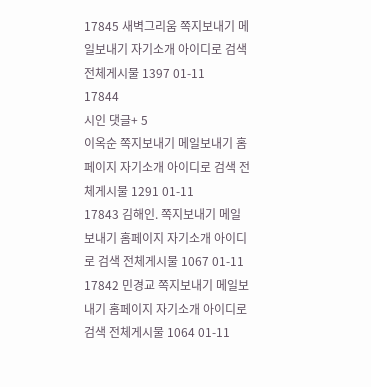17845 새벽그리움 쪽지보내기 메일보내기 자기소개 아이디로 검색 전체게시물 1397 01-11
17844
시인 댓글+ 5
이옥순 쪽지보내기 메일보내기 홈페이지 자기소개 아이디로 검색 전체게시물 1291 01-11
17843 김해인. 쪽지보내기 메일보내기 홈페이지 자기소개 아이디로 검색 전체게시물 1067 01-11
17842 민경교 쪽지보내기 메일보내기 홈페이지 자기소개 아이디로 검색 전체게시물 1064 01-11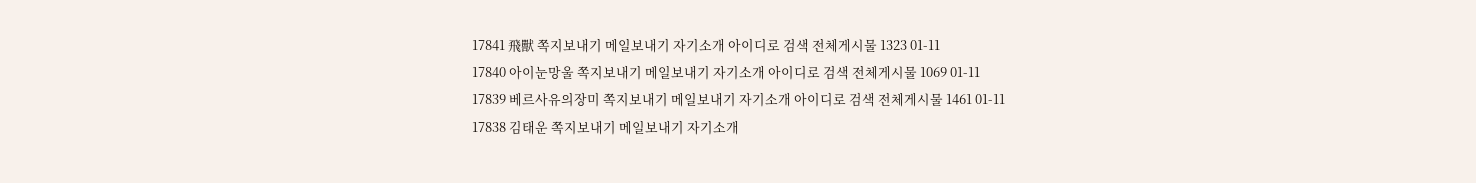17841 飛獸 쪽지보내기 메일보내기 자기소개 아이디로 검색 전체게시물 1323 01-11
17840 아이눈망울 쪽지보내기 메일보내기 자기소개 아이디로 검색 전체게시물 1069 01-11
17839 베르사유의장미 쪽지보내기 메일보내기 자기소개 아이디로 검색 전체게시물 1461 01-11
17838 김태운 쪽지보내기 메일보내기 자기소개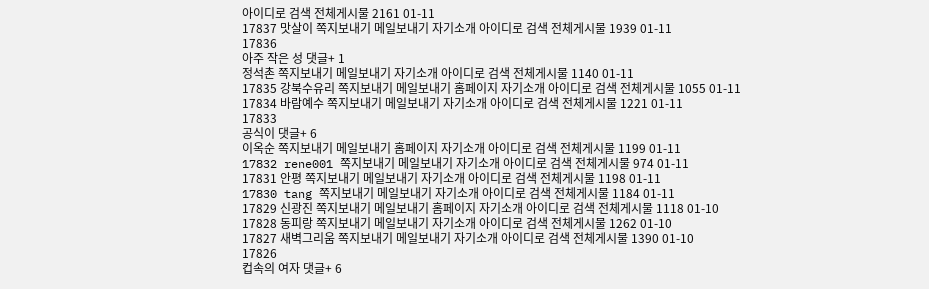아이디로 검색 전체게시물 2161 01-11
17837 맛살이 쪽지보내기 메일보내기 자기소개 아이디로 검색 전체게시물 1939 01-11
17836
아주 작은 성 댓글+ 1
정석촌 쪽지보내기 메일보내기 자기소개 아이디로 검색 전체게시물 1140 01-11
17835 강북수유리 쪽지보내기 메일보내기 홈페이지 자기소개 아이디로 검색 전체게시물 1055 01-11
17834 바람예수 쪽지보내기 메일보내기 자기소개 아이디로 검색 전체게시물 1221 01-11
17833
공식이 댓글+ 6
이옥순 쪽지보내기 메일보내기 홈페이지 자기소개 아이디로 검색 전체게시물 1199 01-11
17832 rene001 쪽지보내기 메일보내기 자기소개 아이디로 검색 전체게시물 974 01-11
17831 안평 쪽지보내기 메일보내기 자기소개 아이디로 검색 전체게시물 1198 01-11
17830 tang 쪽지보내기 메일보내기 자기소개 아이디로 검색 전체게시물 1184 01-11
17829 신광진 쪽지보내기 메일보내기 홈페이지 자기소개 아이디로 검색 전체게시물 1118 01-10
17828 동피랑 쪽지보내기 메일보내기 자기소개 아이디로 검색 전체게시물 1262 01-10
17827 새벽그리움 쪽지보내기 메일보내기 자기소개 아이디로 검색 전체게시물 1390 01-10
17826
컵속의 여자 댓글+ 6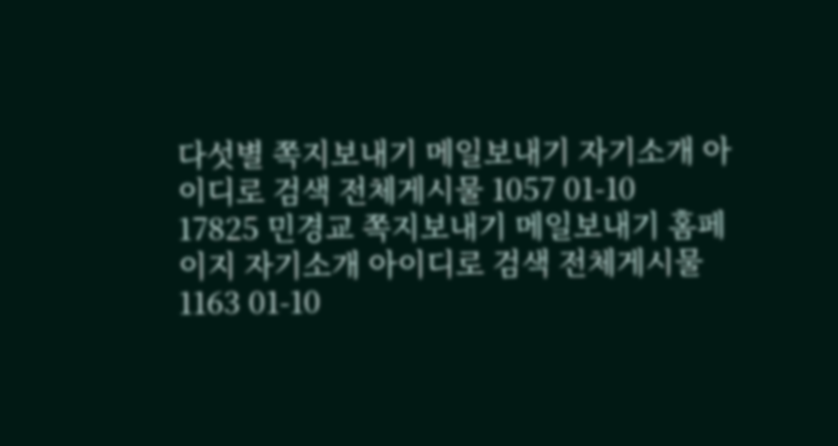다섯별 쪽지보내기 메일보내기 자기소개 아이디로 검색 전체게시물 1057 01-10
17825 민경교 쪽지보내기 메일보내기 홈페이지 자기소개 아이디로 검색 전체게시물 1163 01-10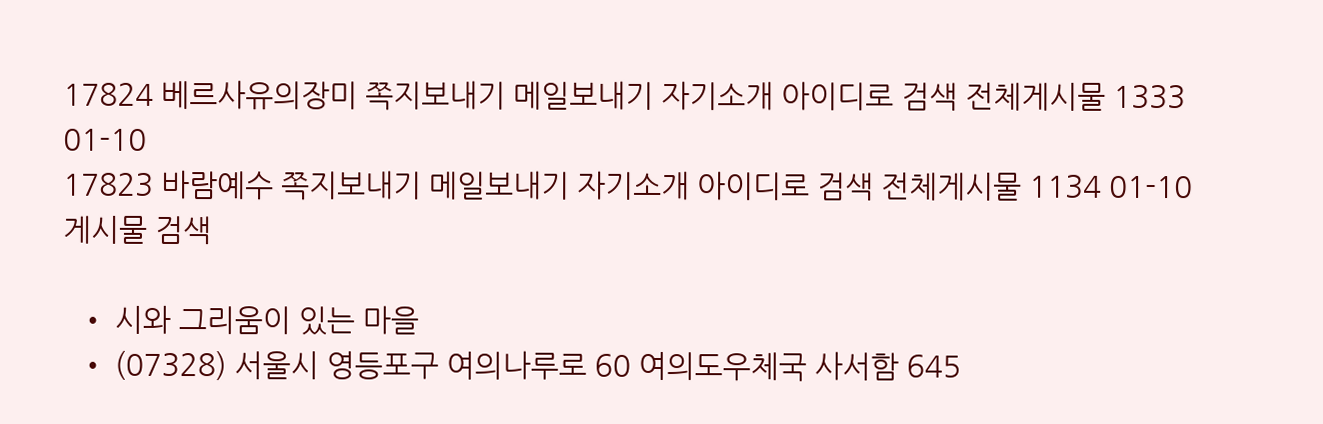17824 베르사유의장미 쪽지보내기 메일보내기 자기소개 아이디로 검색 전체게시물 1333 01-10
17823 바람예수 쪽지보내기 메일보내기 자기소개 아이디로 검색 전체게시물 1134 01-10
게시물 검색

  • 시와 그리움이 있는 마을
  • (07328) 서울시 영등포구 여의나루로 60 여의도우체국 사서함 645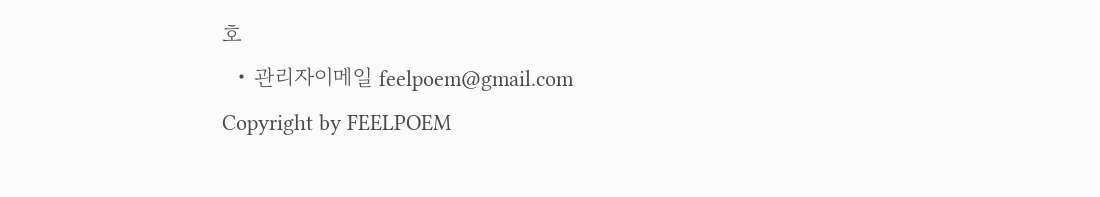호
  • 관리자이메일 feelpoem@gmail.com
Copyright by FEELPOEM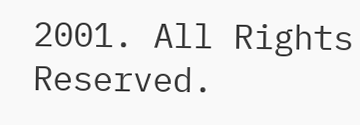2001. All Rights Reserved.